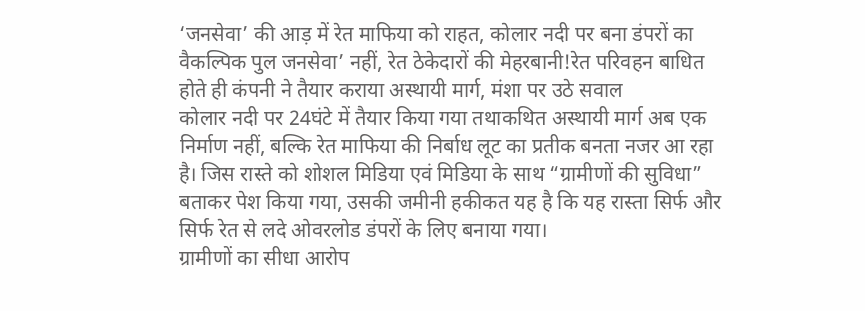‘जनसेवा’ की आड़ में रेत माफिया को राहत, कोलार नदी पर बना डंपरों का वैकल्पिक पुल जनसेवा’ नहीं, रेत ठेकेदारों की मेहरबानी!रेत परिवहन बाधित होते ही कंपनी ने तैयार कराया अस्थायी मार्ग, मंशा पर उठे सवाल
कोलार नदी पर 24घंटे में तैयार किया गया तथाकथित अस्थायी मार्ग अब एक निर्माण नहीं, बल्कि रेत माफिया की निर्बाध लूट का प्रतीक बनता नजर आ रहा है। जिस रास्ते को शोशल मिडिया एवं मिडिया के साथ “ग्रामीणों की सुविधा” बताकर पेश किया गया, उसकी जमीनी हकीकत यह है कि यह रास्ता सिर्फ और सिर्फ रेत से लदे ओवरलोड डंपरों के लिए बनाया गया।
ग्रामीणों का सीधा आरोप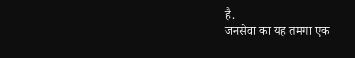है.
जनसेवा का यह तमगा एक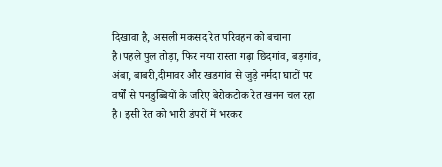दिखावा है, असली मकसद रेत परिवहन को बचाना है।पहले पुल तोड़ा, फिर नया रास्ता गढ़ा छिदगांव, बड़गांव, अंबा, बाबरी,दीमावर और खडगांव से जुड़े नर्मदा घाटों पर वर्षों से पनडुब्बियों के जरिए बेरोकटोक रेत खनन चल रहा है। इसी रेत को भारी डंपरों में भरकर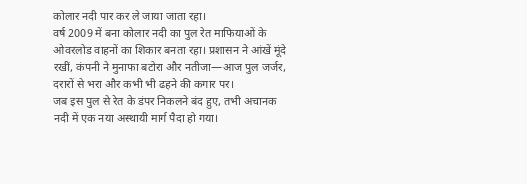कोलार नदी पार कर ले जाया जाता रहा।
वर्ष 2009 में बना कोलार नदी का पुल रेत माफियाओं के ओवरलोड वाहनों का शिकार बनता रहा। प्रशासन ने आंखें मूंदे रखीं, कंपनी ने मुनाफा बटोरा और नतीजा—आज पुल जर्जर, दरारों से भरा और कभी भी ढहने की कगार पर।
जब इस पुल से रेत के डंपर निकलने बंद हुए, तभी अचानक नदी में एक नया अस्थायी मार्ग पैदा हो गया।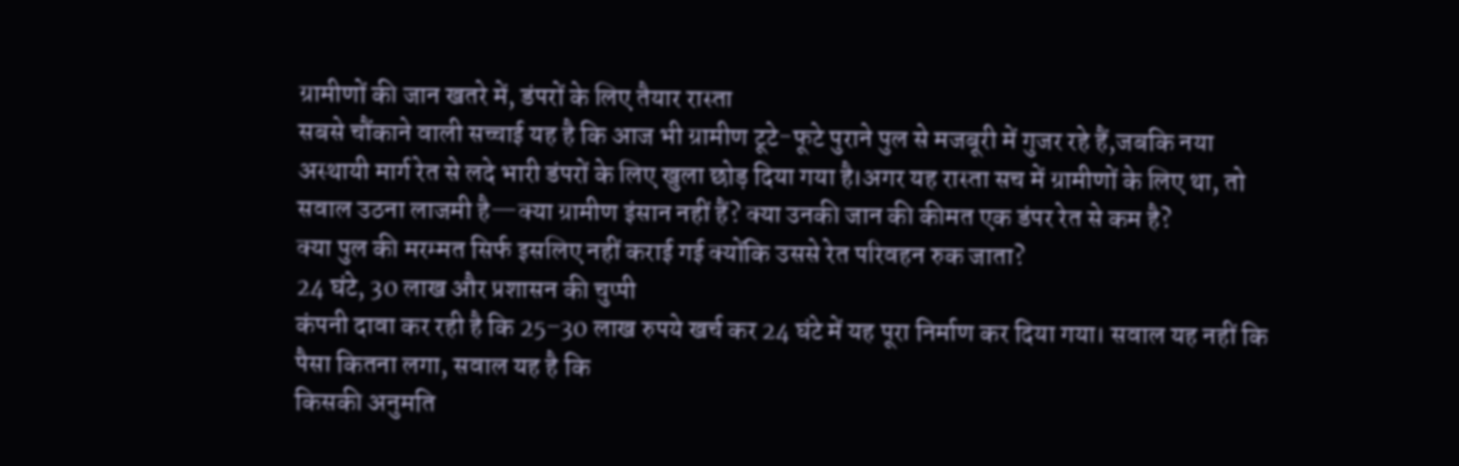ग्रामीणों की जान खतरे में, डंपरों के लिए तैयार रास्ता
सबसे चौंकाने वाली सच्चाई यह है कि आज भी ग्रामीण टूटे-फूटे पुराने पुल से मजबूरी में गुजर रहे हैं,जबकि नया अस्थायी मार्ग रेत से लदे भारी डंपरों के लिए खुला छोड़ दिया गया है।अगर यह रास्ता सच में ग्रामीणों के लिए था, तो सवाल उठना लाजमी है—क्या ग्रामीण इंसान नहीं हैं? क्या उनकी जान की कीमत एक डंपर रेत से कम है?
क्या पुल की मरम्मत सिर्फ इसलिए नहीं कराई गई क्योंकि उससे रेत परिवहन रुक जाता?
24 घंटे, 30 लाख और प्रशासन की चुप्पी
कंपनी दावा कर रही है कि 25–30 लाख रुपये खर्च कर 24 घंटे में यह पूरा निर्माण कर दिया गया। सवाल यह नहीं कि पैसा कितना लगा, सवाल यह है कि
किसकी अनुमति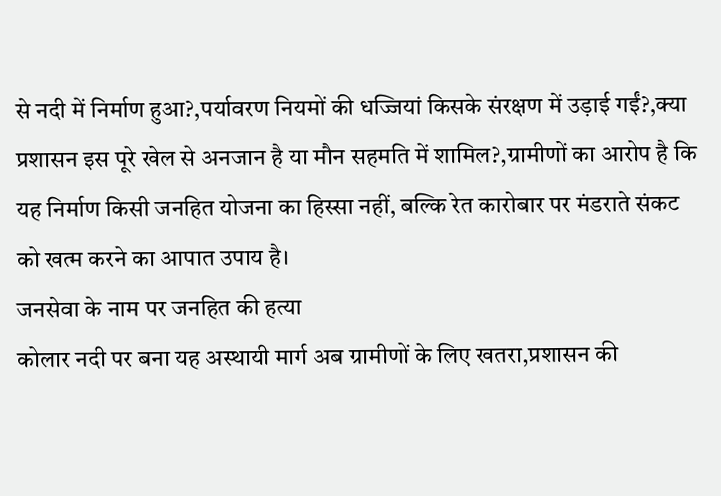से नदी में निर्माण हुआ?,पर्यावरण नियमों की धज्जियां किसके संरक्षण में उड़ाई गईं?,क्या प्रशासन इस पूरे खेल से अनजान है या मौन सहमति में शामिल?,ग्रामीणों का आरोप है कि यह निर्माण किसी जनहित योजना का हिस्सा नहीं, बल्कि रेत कारोबार पर मंडराते संकट को खत्म करने का आपात उपाय है।
जनसेवा के नाम पर जनहित की हत्या
कोलार नदी पर बना यह अस्थायी मार्ग अब ग्रामीणों के लिए खतरा,प्रशासन की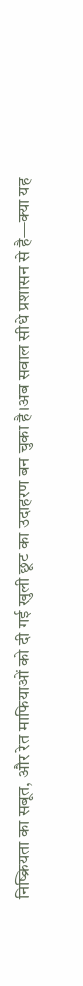निष्क्रियता का सबूत, और रेत माफियाओं को दी गई खुली छूट का उदाहरण बन चुका है।अब सवाल सीधे प्रशासन से है—क्या यह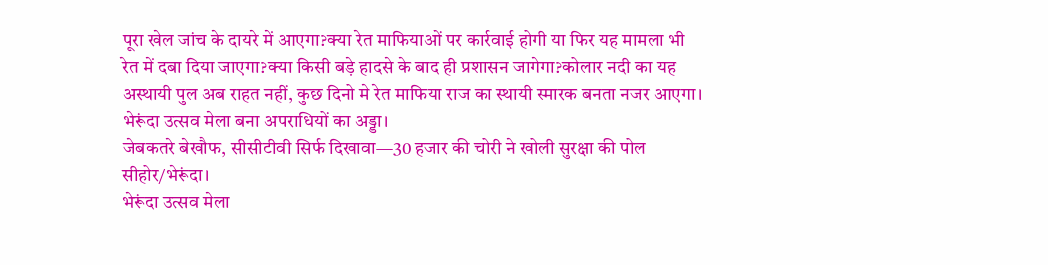पूरा खेल जांच के दायरे में आएगा?क्या रेत माफियाओं पर कार्रवाई होगी या फिर यह मामला भी रेत में दबा दिया जाएगा?क्या किसी बड़े हादसे के बाद ही प्रशासन जागेगा?कोलार नदी का यह अस्थायी पुल अब राहत नहीं, कुछ दिनो मे रेत माफिया राज का स्थायी स्मारक बनता नजर आएगा।
भेरूंदा उत्सव मेला बना अपराधियों का अड्डा।
जेबकतरे बेखौफ, सीसीटीवी सिर्फ दिखावा—30 हजार की चोरी ने खोली सुरक्षा की पोल
सीहोर/भेरूंदा।
भेरूंदा उत्सव मेला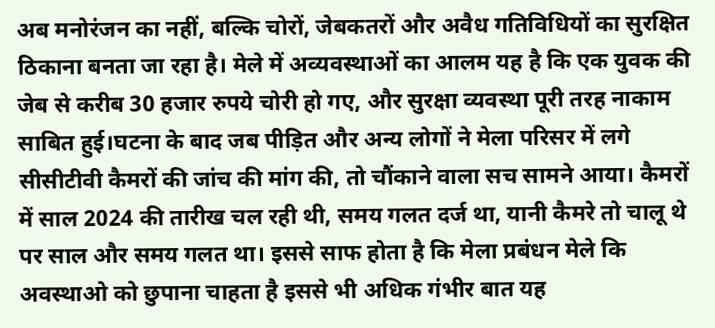अब मनोरंजन का नहीं, बल्कि चोरों, जेबकतरों और अवैध गतिविधियों का सुरक्षित ठिकाना बनता जा रहा है। मेले में अव्यवस्थाओं का आलम यह है कि एक युवक की जेब से करीब 30 हजार रुपये चोरी हो गए, और सुरक्षा व्यवस्था पूरी तरह नाकाम साबित हुई।घटना के बाद जब पीड़ित और अन्य लोगों ने मेला परिसर में लगे सीसीटीवी कैमरों की जांच की मांग की, तो चौंकाने वाला सच सामने आया। कैमरों में साल 2024 की तारीख चल रही थी, समय गलत दर्ज था, यानी कैमरे तो चालू थे पर साल और समय गलत था। इससे साफ होता है कि मेला प्रबंधन मेले कि अवस्थाओ को छुपाना चाहता है इससे भी अधिक गंभीर बात यह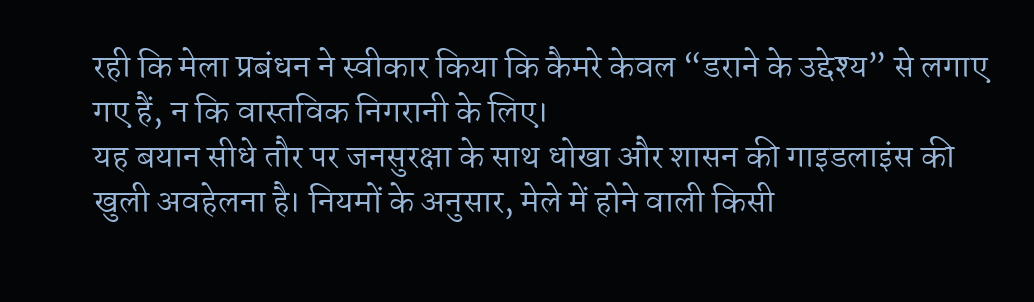रही कि मेला प्रबंधन ने स्वीकार किया कि कैमरे केवल “डराने के उद्देश्य” से लगाए गए हैं, न कि वास्तविक निगरानी के लिए।
यह बयान सीधे तौर पर जनसुरक्षा के साथ धोखा और शासन की गाइडलाइंस की खुली अवहेलना है। नियमों के अनुसार, मेले में होने वाली किसी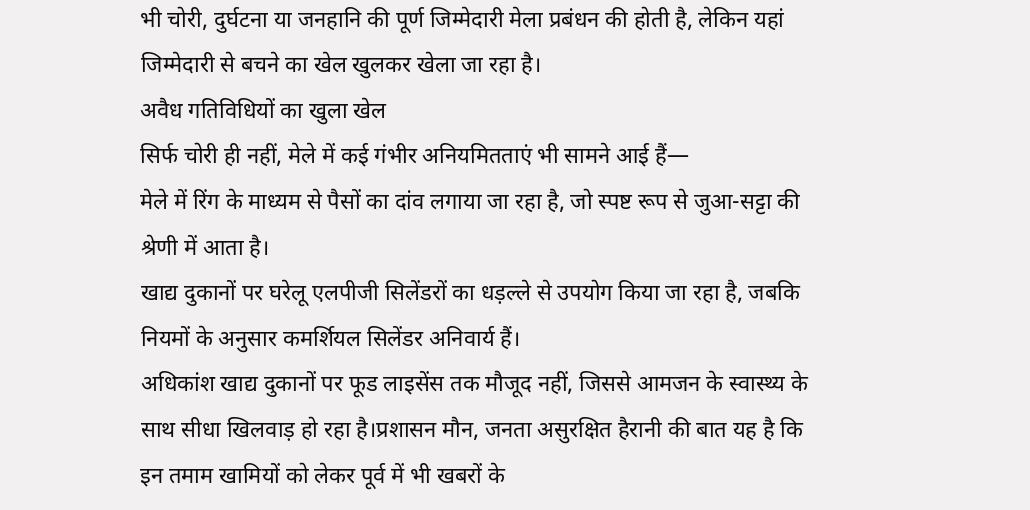भी चोरी, दुर्घटना या जनहानि की पूर्ण जिम्मेदारी मेला प्रबंधन की होती है, लेकिन यहां जिम्मेदारी से बचने का खेल खुलकर खेला जा रहा है।
अवैध गतिविधियों का खुला खेल
सिर्फ चोरी ही नहीं, मेले में कई गंभीर अनियमितताएं भी सामने आई हैं—
मेले में रिंग के माध्यम से पैसों का दांव लगाया जा रहा है, जो स्पष्ट रूप से जुआ-सट्टा की श्रेणी में आता है।
खाद्य दुकानों पर घरेलू एलपीजी सिलेंडरों का धड़ल्ले से उपयोग किया जा रहा है, जबकि नियमों के अनुसार कमर्शियल सिलेंडर अनिवार्य हैं।
अधिकांश खाद्य दुकानों पर फूड लाइसेंस तक मौजूद नहीं, जिससे आमजन के स्वास्थ्य के साथ सीधा खिलवाड़ हो रहा है।प्रशासन मौन, जनता असुरक्षित हैरानी की बात यह है कि इन तमाम खामियों को लेकर पूर्व में भी खबरों के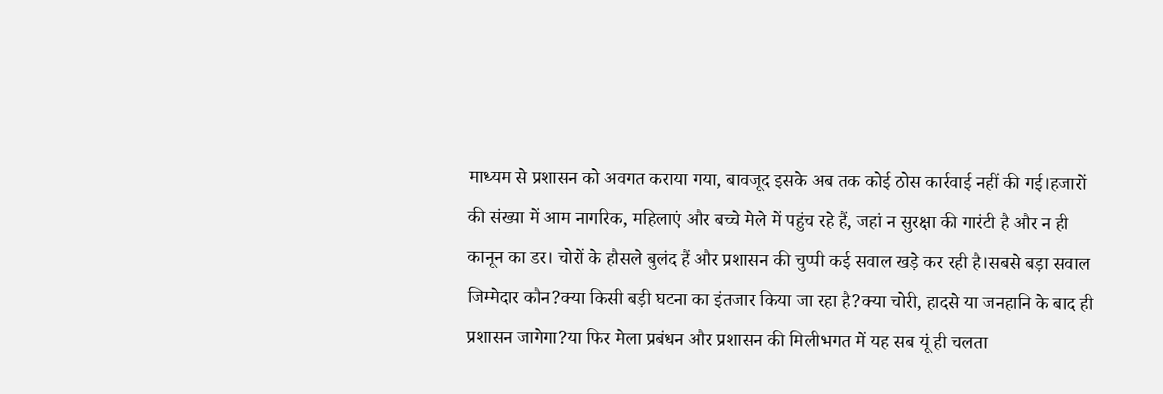माध्यम से प्रशासन को अवगत कराया गया, बावजूद इसके अब तक कोई ठोस कार्रवाई नहीं की गई।हजारों की संख्या में आम नागरिक, महिलाएं और बच्चे मेले में पहुंच रहे हैं, जहां न सुरक्षा की गारंटी है और न ही कानून का डर। चोरों के हौसले बुलंद हैं और प्रशासन की चुप्पी कई सवाल खड़े कर रही है।सबसे बड़ा सवाल जिम्मेदार कौन?क्या किसी बड़ी घटना का इंतजार किया जा रहा है?क्या चोरी, हादसे या जनहानि के बाद ही प्रशासन जागेगा?या फिर मेला प्रबंधन और प्रशासन की मिलीभगत में यह सब यूं ही चलता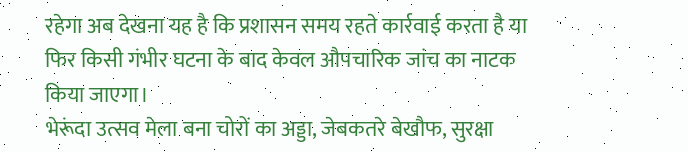रहेगा अब देखना यह है कि प्रशासन समय रहते कार्रवाई करता है या फिर किसी गंभीर घटना के बाद केवल औपचारिक जांच का नाटक किया जाएगा।
भेरूंदा उत्सव मेला बना चोरों का अड्डा, जेबकतरे बेखौफ, सुरक्षा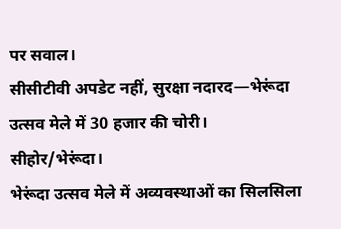पर सवाल।
सीसीटीवी अपडेट नहीं, सुरक्षा नदारद—भेरूंदा उत्सव मेले में 30 हजार की चोरी।
सीहोर/भेरूंदा।
भेरूंदा उत्सव मेले में अव्यवस्थाओं का सिलसिला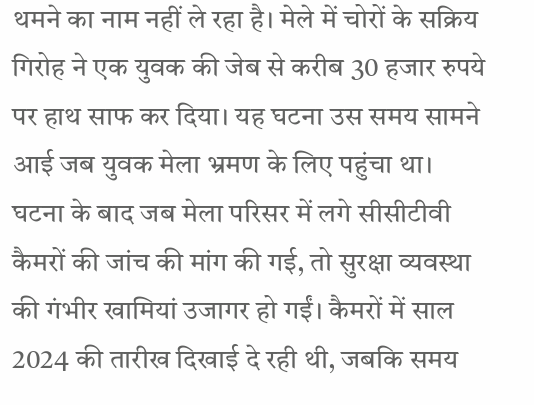थमने का नाम नहीं ले रहा है। मेले में चोरों के सक्रिय गिरोह ने एक युवक की जेब से करीब 30 हजार रुपये पर हाथ साफ कर दिया। यह घटना उस समय सामने आई जब युवक मेला भ्रमण के लिए पहुंचा था।
घटना के बाद जब मेला परिसर में लगे सीसीटीवी कैमरों की जांच की मांग की गई, तो सुरक्षा व्यवस्था की गंभीर खामियां उजागर हो गईं। कैमरों में साल 2024 की तारीख दिखाई दे रही थी, जबकि समय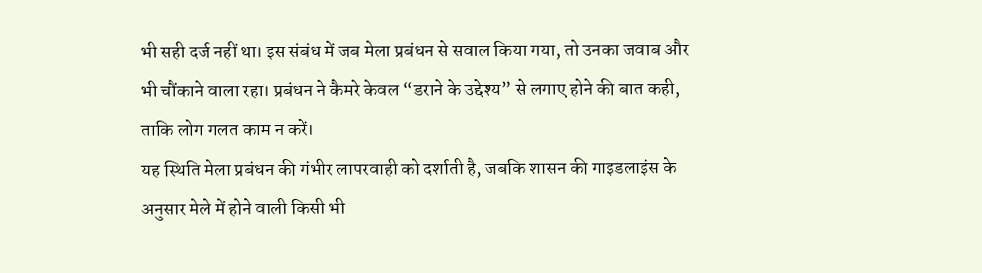भी सही दर्ज नहीं था। इस संबंध में जब मेला प्रबंधन से सवाल किया गया, तो उनका जवाब और भी चौंकाने वाला रहा। प्रबंधन ने कैमरे केवल “डराने के उद्देश्य” से लगाए होने की बात कही, ताकि लोग गलत काम न करें।
यह स्थिति मेला प्रबंधन की गंभीर लापरवाही को दर्शाती है, जबकि शासन की गाइडलाइंस के अनुसार मेले में होने वाली किसी भी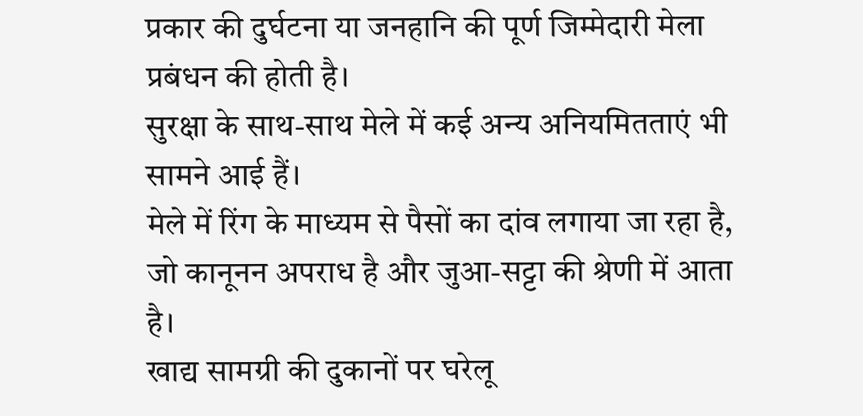प्रकार की दुर्घटना या जनहानि की पूर्ण जिम्मेदारी मेला प्रबंधन की होती है।
सुरक्षा के साथ-साथ मेले में कई अन्य अनियमितताएं भी सामने आई हैं।
मेले में रिंग के माध्यम से पैसों का दांव लगाया जा रहा है, जो कानूनन अपराध है और जुआ-सट्टा की श्रेणी में आता है।
खाद्य सामग्री की दुकानों पर घरेलू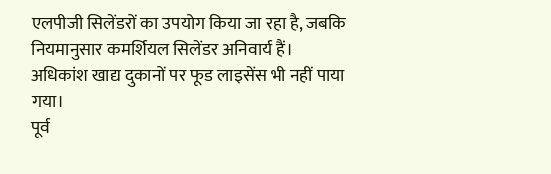एलपीजी सिलेंडरों का उपयोग किया जा रहा है, जबकि नियमानुसार कमर्शियल सिलेंडर अनिवार्य हैं।
अधिकांश खाद्य दुकानों पर फूड लाइसेंस भी नहीं पाया गया।
पूर्व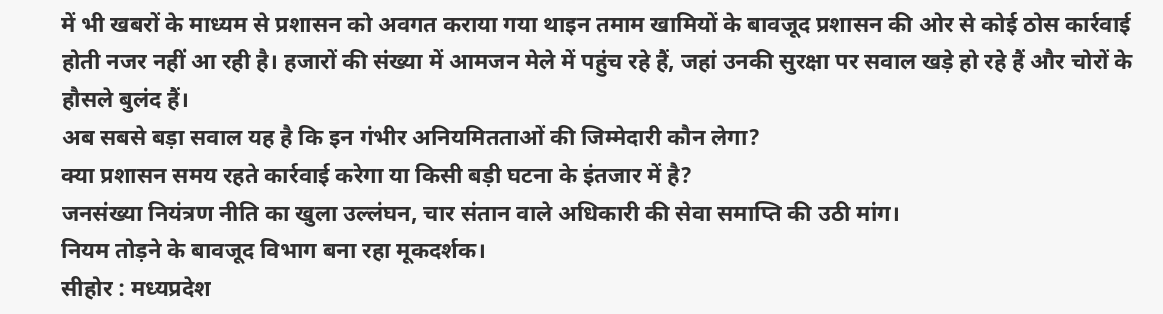में भी खबरों के माध्यम से प्रशासन को अवगत कराया गया थाइन तमाम खामियों के बावजूद प्रशासन की ओर से कोई ठोस कार्रवाई होती नजर नहीं आ रही है। हजारों की संख्या में आमजन मेले में पहुंच रहे हैं, जहां उनकी सुरक्षा पर सवाल खड़े हो रहे हैं और चोरों के हौसले बुलंद हैं।
अब सबसे बड़ा सवाल यह है कि इन गंभीर अनियमितताओं की जिम्मेदारी कौन लेगा?
क्या प्रशासन समय रहते कार्रवाई करेगा या किसी बड़ी घटना के इंतजार में है?
जनसंख्या नियंत्रण नीति का खुला उल्लंघन, चार संतान वाले अधिकारी की सेवा समाप्ति की उठी मांग।
नियम तोड़ने के बावजूद विभाग बना रहा मूकदर्शक।
सीहोर : मध्यप्रदेश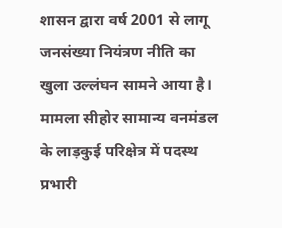शासन द्वारा वर्ष 2001 से लागू जनसंख्या नियंत्रण नीति का खुला उल्लंघन सामने आया है। मामला सीहोर सामान्य वनमंडल के लाड़कुई परिक्षेत्र में पदस्थ प्रभारी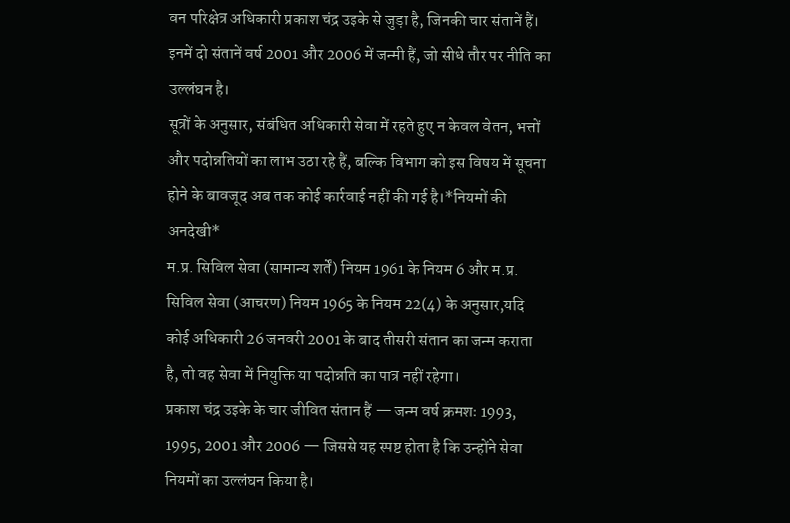वन परिक्षेत्र अधिकारी प्रकाश चंद्र उइके से जुड़ा है, जिनकी चार संतानें हैं। इनमें दो संतानें वर्ष 2001 और 2006 में जन्मी हैं, जो सीधे तौर पर नीति का उल्लंघन है।
सूत्रों के अनुसार, संबंधित अधिकारी सेवा में रहते हुए न केवल वेतन, भत्तों और पदोन्नतियों का लाभ उठा रहे हैं, बल्कि विभाग को इस विषय में सूचना होने के बावजूद अब तक कोई कार्रवाई नहीं की गई है।*नियमों की अनदेखी*
म.प्र. सिविल सेवा (सामान्य शर्तें) नियम 1961 के नियम 6 और म.प्र. सिविल सेवा (आचरण) नियम 1965 के नियम 22(4) के अनुसार,यदि कोई अधिकारी 26 जनवरी 2001 के बाद तीसरी संतान का जन्म कराता है, तो वह सेवा में नियुक्ति या पदोन्नति का पात्र नहीं रहेगा।
प्रकाश चंद्र उइके के चार जीवित संतान हैं — जन्म वर्ष क्रमशः 1993, 1995, 2001 और 2006 — जिससे यह स्पष्ट होता है कि उन्होंने सेवा नियमों का उल्लंघन किया है।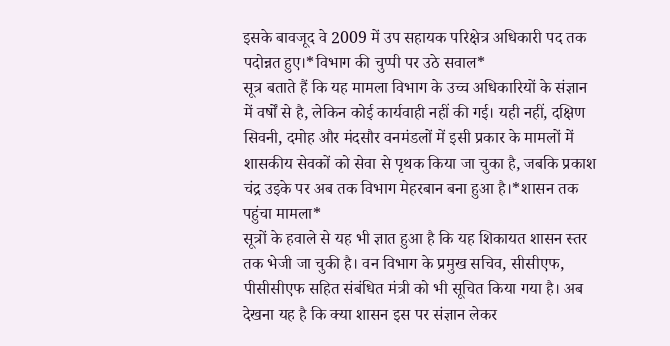इसके बावजूद वे 2009 में उप सहायक परिक्षेत्र अधिकारी पद तक पदोन्नत हुए।*विभाग की चुप्पी पर उठे सवाल*
सूत्र बताते हैं कि यह मामला विभाग के उच्च अधिकारियों के संज्ञान में वर्षों से है, लेकिन कोई कार्यवाही नहीं की गई। यही नहीं, दक्षिण सिवनी, दमोह और मंदसौर वनमंडलों में इसी प्रकार के मामलों में शासकीय सेवकों को सेवा से पृथक किया जा चुका है, जबकि प्रकाश चंद्र उइके पर अब तक विभाग मेहरबान बना हुआ है।*शासन तक पहुंचा मामला*
सूत्रों के हवाले से यह भी ज्ञात हुआ है कि यह शिकायत शासन स्तर तक भेजी जा चुकी है। वन विभाग के प्रमुख सचिव, सीसीएफ, पीसीसीएफ सहित संबंधित मंत्री को भी सूचित किया गया है। अब देखना यह है कि क्या शासन इस पर संज्ञान लेकर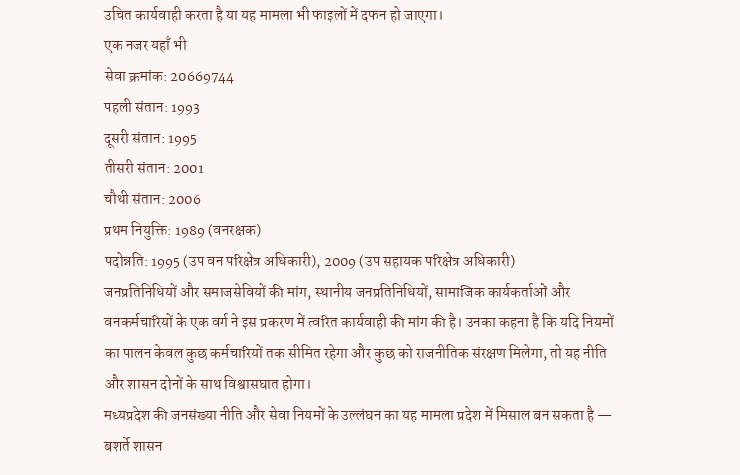उचित कार्यवाही करता है या यह मामला भी फाइलों में दफन हो जाएगा।
एक नजर यहाँ भी
सेवा क्रमांक: 20669744
पहली संतान: 1993
दूसरी संतान: 1995
तीसरी संतान: 2001
चौथी संतान: 2006
प्रथम नियुक्ति: 1989 (वनरक्षक)
पदोन्नति: 1995 (उप वन परिक्षेत्र अधिकारी), 2009 (उप सहायक परिक्षेत्र अधिकारी)
जनप्रतिनिधियों और समाजसेवियों की मांग, स्थानीय जनप्रतिनिधियों, सामाजिक कार्यकर्ताओं और वनकर्मचारियों के एक वर्ग ने इस प्रकरण में त्वरित कार्यवाही की मांग की है। उनका कहना है कि यदि नियमों का पालन केवल कुछ कर्मचारियों तक सीमित रहेगा और कुछ को राजनीतिक संरक्षण मिलेगा, तो यह नीति और शासन दोनों के साथ विश्वासघात होगा।
मध्यप्रदेश की जनसंख्या नीति और सेवा नियमों के उल्लंघन का यह मामला प्रदेश में मिसाल बन सकता है — बशर्ते शासन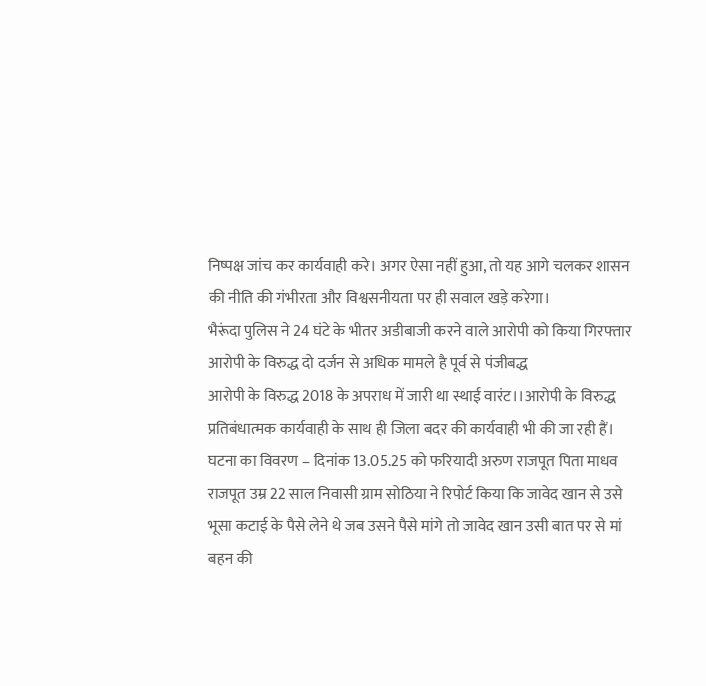निष्पक्ष जांच कर कार्यवाही करे। अगर ऐसा नहीं हुआ, तो यह आगे चलकर शासन की नीति की गंभीरता और विश्वसनीयता पर ही सवाल खड़े करेगा।
भैरूंदा पुलिस ने 24 घंटे के भीतर अडीबाजी करने वाले आरोपी को किया गिरफ्तार आरोपी के विरुद्ध दो दर्जन से अधिक मामले है पूर्व से पंजीबद्ध
आरोपी के विरुद्ध 2018 के अपराध में जारी था स्थाई वारंट।।आरोपी के विरुद्ध प्रतिबंधात्मक कार्यवाही के साथ ही जिला बदर की कार्यवाही भी की जा रही हैं।
घटना का विवरण – दिनांक 13.05.25 को फरियादी अरुण राजपूत पिता माधव राजपूत उम्र 22 साल निवासी ग्राम सोठिया ने रिपोर्ट किया कि जावेद खान से उसे भूसा कटाई के पैसे लेने थे जब उसने पैसे मांगे तो जावेद खान उसी बात पर से मां बहन की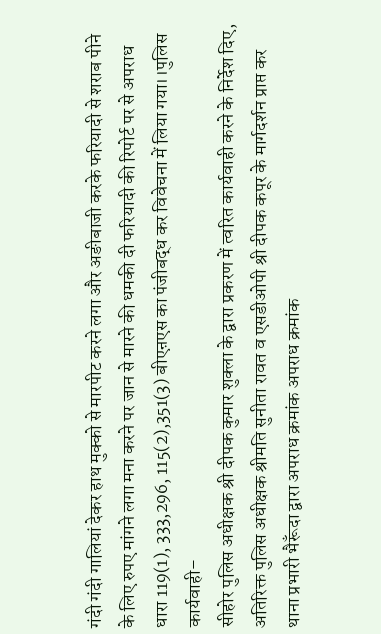गंदी गंदी गालियां देकर हाथ मुक्को से मारपीट करने लगा और अङीबाजी करके फरियादी से शराब पीने के लिए रुपए मांगने लगा मना करने पर जान से मारने की धमकी दी फरियादी की रिपोर्ट पर से अपराध धारा 119(1), 333,296, 115(2),351(3) बीएऩएस का पंजीबद्ध कर विवेचना में लिया गया।।पुलिस कार्यवाही–
सीहोर पुलिस अधीक्षक श्री दीपक कुमार शुक्ला के द्वारा प्रकरण में त्वरित कार्यवाही करने के निर्देश दिए, अतिरिक्त पुलिस अधीक्षक श्रीमति सुनीता रावत व एसडीओपी श्री दीपक कपूर के मार्गदर्शन प्राप्त कर थाना प्रभारी भैरूँदा द्वारा अपराध क्रमांक अपराध क्रमांक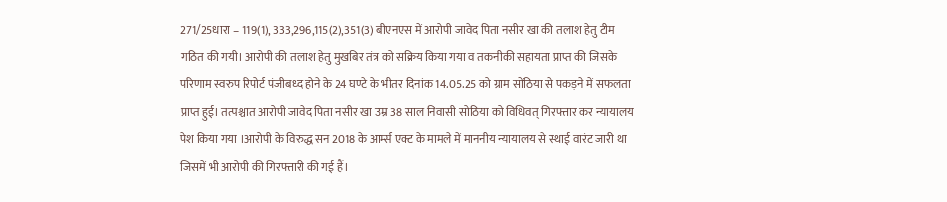271/25धारा – 119(1), 333,296,115(2),351(3) बीएनएस में आरोपी जावेद पिता नसीर खा की तलाश हेतु टीम गठित की गयी। आरोपी की तलाश हेतु मुखबिर तंत्र को सक्रिय किया गया व तकनीकी सहायता प्राप्त की जिसके परिणाम स्वरुप रिपोर्ट पंजीबध्द होने के 24 घण्टे के भीतर दिनांक 14.05.25 को ग्राम सोंठिया से पकड़ने में सफलता प्राप्त हुई। तत्पश्चात आरोपी जावेद पिता नसीर खा उम्र 38 साल निवासी सोठिया को विधिवत् गिरफ्तार कर न्यायालय पेश किया गया ।आरोपी के विरुद्ध सन 2018 के आर्म्स एक्ट के मामले में माननीय न्यायालय से स्थाई वारंट जारी था जिसमें भी आरोपी की गिरफ्तारी की गई हैं।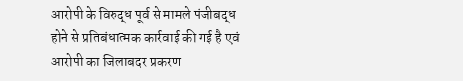आरोपी के विरुद्ध पूर्व से मामले पंजीबद्ध होने से प्रतिबंधात्मक कार्रवाई की गई है एवं आरोपी का जिलाबदर प्रकरण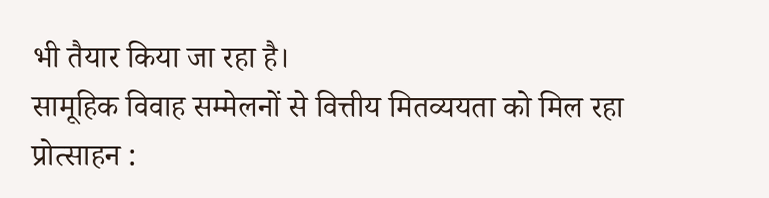भी तैयार किया जा रहा है।
सामूहिक विवाह सम्मेलनों से वित्तीय मितव्ययता को मिल रहा प्रोत्साहन :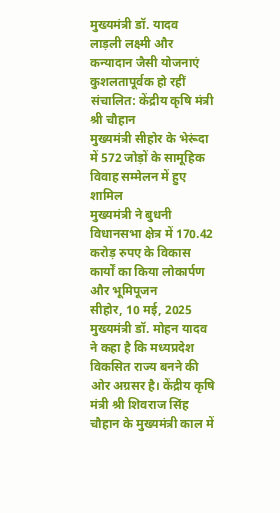मुख्यमंत्री डॉ. यादव
लाड़ली लक्ष्मी और कन्यादान जैसी योजनाएं कुशलतापूर्वक हो रहीं संचालित: केंद्रीय कृषि मंत्री श्री चौहान
मुख्यमंत्री सीहोर के भेरूंदा में 572 जोड़ों के सामूहिक विवाह सम्मेलन में हुए शामिल
मुख्यमंत्री ने बुधनी विधानसभा क्षेत्र में 170.42 करोड़ रुपए के विकास कार्यों का किया लोकार्पण और भूमिपूजन
सीहोर, 10 मई, 2025
मुख्यमंत्री डॉ. मोहन यादव ने कहा है कि मध्यप्रदेश विकसित राज्य बनने की ओर अग्रसर है। केंद्रीय कृषि मंत्री श्री शिवराज सिंह चौहान के मुख्यमंत्री काल में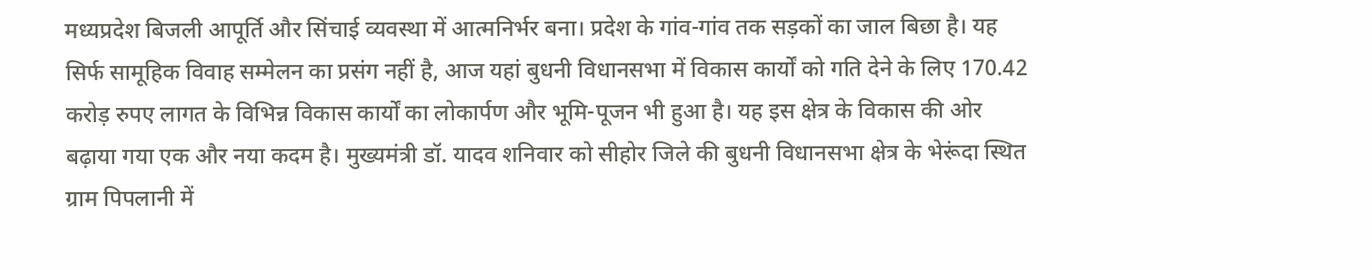मध्यप्रदेश बिजली आपूर्ति और सिंचाई व्यवस्था में आत्मनिर्भर बना। प्रदेश के गांव-गांव तक सड़कों का जाल बिछा है। यह सिर्फ सामूहिक विवाह सम्मेलन का प्रसंग नहीं है, आज यहां बुधनी विधानसभा में विकास कार्यों को गति देने के लिए 170.42 करोड़ रुपए लागत के विभिन्न विकास कार्यों का लोकार्पण और भूमि-पूजन भी हुआ है। यह इस क्षेत्र के विकास की ओर बढ़ाया गया एक और नया कदम है। मुख्यमंत्री डॉ. यादव शनिवार को सीहोर जिले की बुधनी विधानसभा क्षेत्र के भेरूंदा स्थित ग्राम पिपलानी में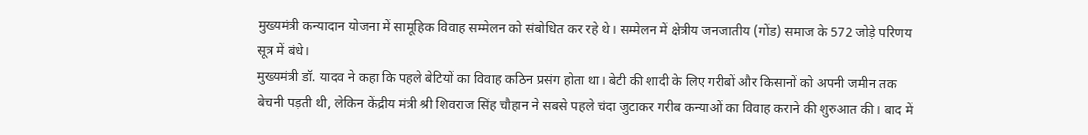मुख्यमंत्री कन्यादान योजना में सामूहिक विवाह सम्मेलन को संबोधित कर रहे थे। सम्मेलन में क्षेत्रीय जनजातीय (गोंड) समाज के 572 जोड़े परिणय सूत्र में बंधे।
मुख्यमंत्री डॉ. यादव ने कहा कि पहले बेटियों का विवाह कठिन प्रसंग होता था। बेटी की शादी के लिए गरीबों और किसानों को अपनी जमीन तक बेचनी पड़ती थी, लेकिन केंद्रीय मंत्री श्री शिवराज सिंह चौहान ने सबसे पहले चंदा जुटाकर गरीब कन्याओं का विवाह कराने की शुरुआत की। बाद में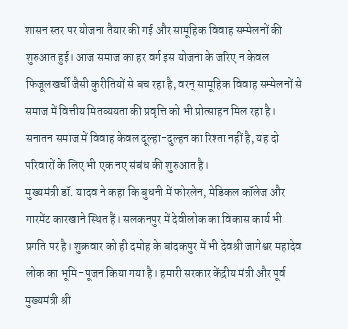शासन स्तर पर योजना तैयार की गई और सामूहिक विवाह सम्मेलनों की शुरुआत हुई। आज समाज का हर वर्ग इस योजना के जरिए न केवल फिजूलखर्ची जैसी कुरीतियों से बच रहा है, वरन् सामूहिक विवाह सम्मेलनों से समाज में वित्तीय मितव्ययता की प्रवृत्ति को भी प्रोत्साहन मिल रहा है। सनातन समाज में विवाह केवल दूल्हा-दुल्हन का रिश्ता नहीं है, यह दो परिवारों के लिए भी एक नए संबंध की शुरुआत है।
मुख्यमंत्री डॉ. यादव ने कहा कि बुधनी में फोरलेन, मेडिकल कॉलेज और गारमेंट कारखाने स्थित हैं। सलकनपुर में देवीलोक का विकास कार्य भी प्रगति पर है। शुक्रवार को ही दमोह के बांदकपुर में भी देवश्री जागेश्वर महादेव लोक का भूमि-पूजन किया गया है। हमारी सरकार केंद्रीय मंत्री और पूर्व मुख्यमंत्री श्री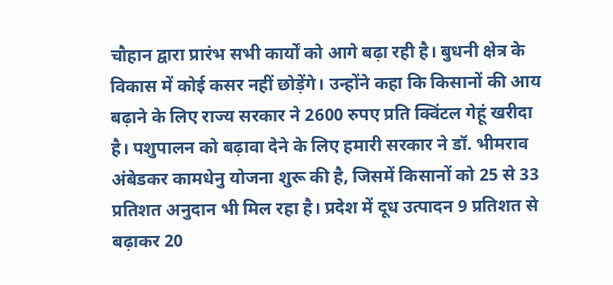चौहान द्वारा प्रारंभ सभी कार्यों को आगे बढ़ा रही है। बुधनी क्षेत्र के विकास में कोई कसर नहीं छोड़ेंगे। उन्होंने कहा कि किसानों की आय बढ़ाने के लिए राज्य सरकार ने 2600 रुपए प्रति क्विंटल गेहूं खरीदा है। पशुपालन को बढ़ावा देने के लिए हमारी सरकार ने डॉ. भीमराव अंबेडकर कामधेनु योजना शुरू की है, जिसमें किसानों को 25 से 33 प्रतिशत अनुदान भी मिल रहा है। प्रदेश में दूध उत्पादन 9 प्रतिशत से बढ़ाकर 20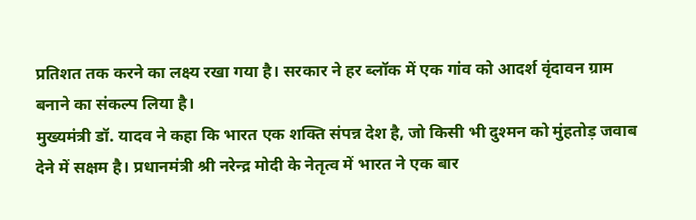प्रतिशत तक करने का लक्ष्य रखा गया है। सरकार ने हर ब्लॉक में एक गांव को आदर्श वृंदावन ग्राम बनाने का संकल्प लिया है।
मुख्यमंत्री डॉ. यादव ने कहा कि भारत एक शक्ति संपन्न देश है, जो किसी भी दुश्मन को मुंहतोड़ जवाब देने में सक्षम है। प्रधानमंत्री श्री नरेन्द्र मोदी के नेतृत्व में भारत ने एक बार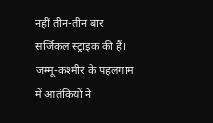नहीं तीन-तीन बार सर्जिकल स्ट्राइक की हैं। जम्मू-कश्मीर के पहलगाम में आतंकियों ने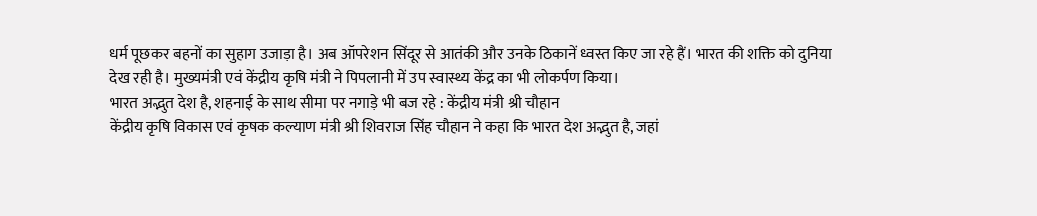धर्म पूछकर बहनों का सुहाग उजाड़ा है। अब ऑपरेशन सिंदूर से आतंकी और उनके ठिकानें ध्वस्त किए जा रहे हैं। भारत की शक्ति को दुनिया देख रही है। मुख्यमंत्री एवं केंद्रीय कृषि मंत्री ने पिपलानी में उप स्वास्थ्य केंद्र का भी लोकर्पण किया।
भारत अद्भुत देश है, शहनाई के साथ सीमा पर नगाड़े भी बज रहे : केंद्रीय मंत्री श्री चौहान
केंद्रीय कृषि विकास एवं कृषक कल्याण मंत्री श्री शिवराज सिंह चौहान ने कहा कि भारत देश अद्भुत है, जहां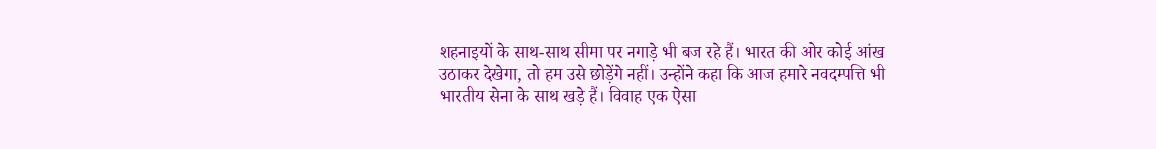शहनाइयों के साथ-साथ सीमा पर नगाड़े भी बज रहे हैं। भारत की ओर कोई आंख उठाकर देखेगा, तो हम उसे छोड़ेंगे नहीं। उन्होंने कहा कि आज हमारे नवदम्पत्ति भी भारतीय सेना के साथ खड़े हैं। विवाह एक ऐसा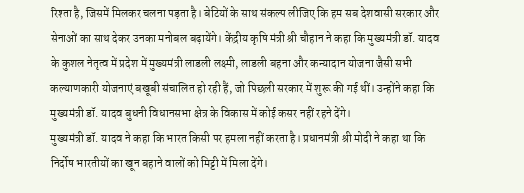रिश्ता है, जिसमें मिलकर चलना पड़ता है। बेटियों के साथ संकल्प लीजिए कि हम सब देशवासी सरकार और सेनाओं का साथ देकर उनका मनोबल बढ़ायेंगे। केंद्रीय कृषि मंत्री श्री चौहान ने कहा कि मुख्यमंत्री डॉ. यादव के कुशल नेतृत्व में प्रदेश में मुख्यमंत्री लाडली लक्ष्मी, लाडली बहना और कन्यादान योजना जैसी सभी कल्याणकारी योजनाएं बखूबी संचालित हो रही हैं, जो पिछली सरकार में शुरू की गई थीं। उन्होंने कहा कि मुख्यमंत्री डॉ. यादव बुधनी विधानसभा क्षेत्र के विकास में कोई कसर नहीं रहने देंगे।
मुख्यमंत्री डॉ. यादव ने कहा कि भारत किसी पर हमला नहीं करता है। प्रधानमंत्री श्री मोदी ने कहा था कि निर्दोष भारतीयों का खून बहाने वालों को मिट्टी में मिला देंगे।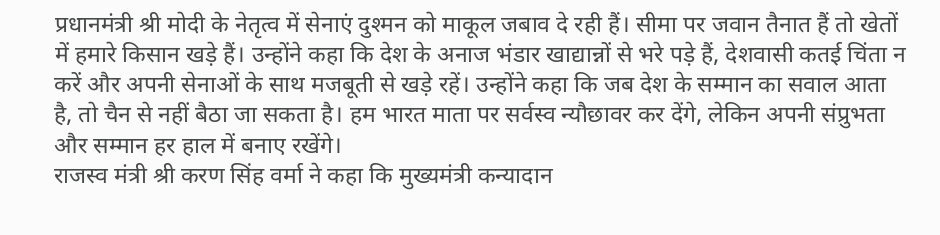प्रधानमंत्री श्री मोदी के नेतृत्व में सेनाएं दुश्मन को माकूल जबाव दे रही हैं। सीमा पर जवान तैनात हैं तो खेतों में हमारे किसान खड़े हैं। उन्होंने कहा कि देश के अनाज भंडार खाद्यान्नों से भरे पड़े हैं, देशवासी कतई चिंता न करें और अपनी सेनाओं के साथ मजबूती से खड़े रहें। उन्होंने कहा कि जब देश के सम्मान का सवाल आता है, तो चैन से नहीं बैठा जा सकता है। हम भारत माता पर सर्वस्व न्यौछावर कर देंगे, लेकिन अपनी संप्रुभता और सम्मान हर हाल में बनाए रखेंगे।
राजस्व मंत्री श्री करण सिंह वर्मा ने कहा कि मुख्यमंत्री कन्यादान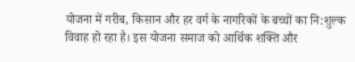योजना में गरीब, किसान और हर वर्ग के नागरिकों के बच्चों का नि:शुल्क विवाह हो रहा है। इस योजना समाज को आर्थिक शक्ति और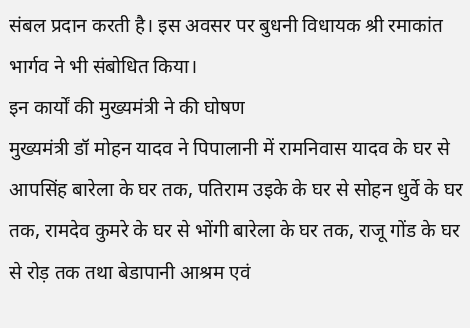संबल प्रदान करती है। इस अवसर पर बुधनी विधायक श्री रमाकांत भार्गव ने भी संबोधित किया।
इन कार्यों की मुख्यमंत्री ने की घोषण
मुख्यमंत्री डॉ मोहन यादव ने पिपालानी में रामनिवास यादव के घर से आपसिंह बारेला के घर तक, पतिराम उइके के घर से सोहन धुर्वे के घर तक, रामदेव कुमरे के घर से भोंगी बारेला के घर तक, राजू गोंड के घर से रोड़ तक तथा बेडापानी आश्रम एवं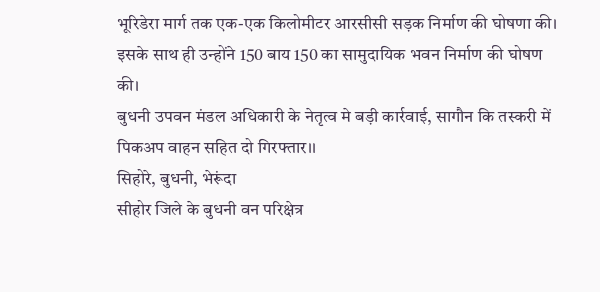भूरिडेरा मार्ग तक एक-एक किलोमीटर आरसीसी सड़क निर्माण की घोषणा की। इसके साथ ही उन्होंने 150 बाय 150 का सामुदायिक भवन निर्माण की घोषण की।
बुधनी उपवन मंडल अधिकारी के नेतृत्व मे बड़ी कार्रवाई, सागौन कि तस्करी में पिकअप वाहन सहित दो गिरफ्तार।।
सिहोरे, बुधनी, भेरूंदा
सीहोर जिले के बुधनी वन परिक्षेत्र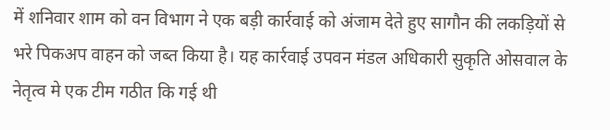में शनिवार शाम को वन विभाग ने एक बड़ी कार्रवाई को अंजाम देते हुए सागौन की लकड़ियों से भरे पिकअप वाहन को जब्त किया है। यह कार्रवाई उपवन मंडल अधिकारी सुकृति ओसवाल के नेतृत्व मे एक टीम गठीत कि गई थी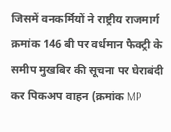जिसमें वनकर्मियों ने राष्ट्रीय राजमार्ग क्रमांक 146 बी पर वर्धमान फैक्ट्री के समीप मुखबिर की सूचना पर घेराबंदी कर पिकअप वाहन (क्रमांक MP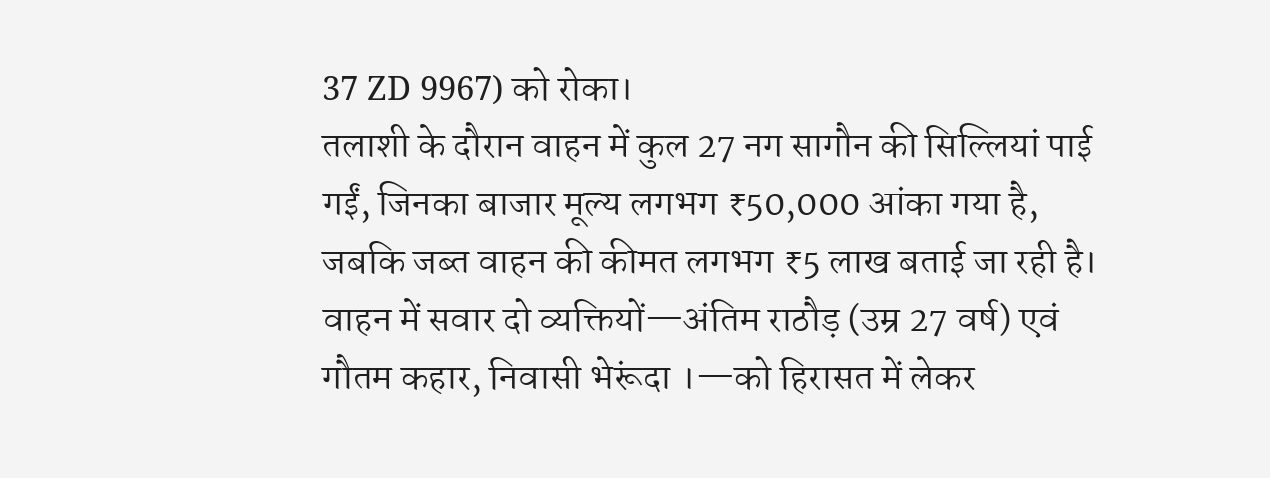37 ZD 9967) को रोका।
तलाशी के दौरान वाहन में कुल 27 नग सागौन की सिल्लियां पाई गईं, जिनका बाजार मूल्य लगभग ₹50,000 आंका गया है, जबकि जब्त वाहन की कीमत लगभग ₹5 लाख बताई जा रही है। वाहन में सवार दो व्यक्तियों—अंतिम राठौड़ (उम्र 27 वर्ष) एवं गौतम कहार, निवासी भेरूंदा ।—को हिरासत में लेकर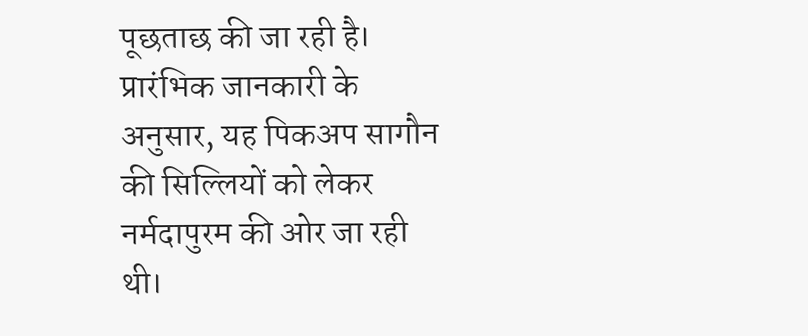पूछताछ की जा रही है। प्रारंभिक जानकारी के अनुसार, यह पिकअप सागौन की सिल्लियों को लेकर नर्मदापुरम की ओर जा रही थी।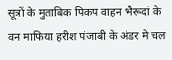सूत्रों के मुताबिक पिकप वाहन भैरूदां के वन माफिया हरीश पंजाबी के अंडर मे चल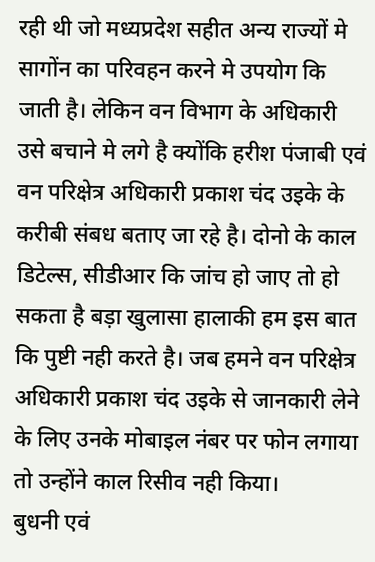रही थी जो मध्यप्रदेश सहीत अन्य राज्यों मे सागोंन का परिवहन करने मे उपयोग कि जाती है। लेकिन वन विभाग के अधिकारी उसे बचाने मे लगे है क्योंकि हरीश पंजाबी एवं वन परिक्षेत्र अधिकारी प्रकाश चंद उइके के करीबी संबध बताए जा रहे है। दोनो के काल डिटेल्स, सीडीआर कि जांच हो जाए तो हो सकता है बड़ा खुलासा हालाकी हम इस बात कि पुष्टी नही करते है। जब हमने वन परिक्षेत्र अधिकारी प्रकाश चंद उइके से जानकारी लेने के लिए उनके मोबाइल नंबर पर फोन लगाया तो उन्होंने काल रिसीव नही किया।
बुधनी एवं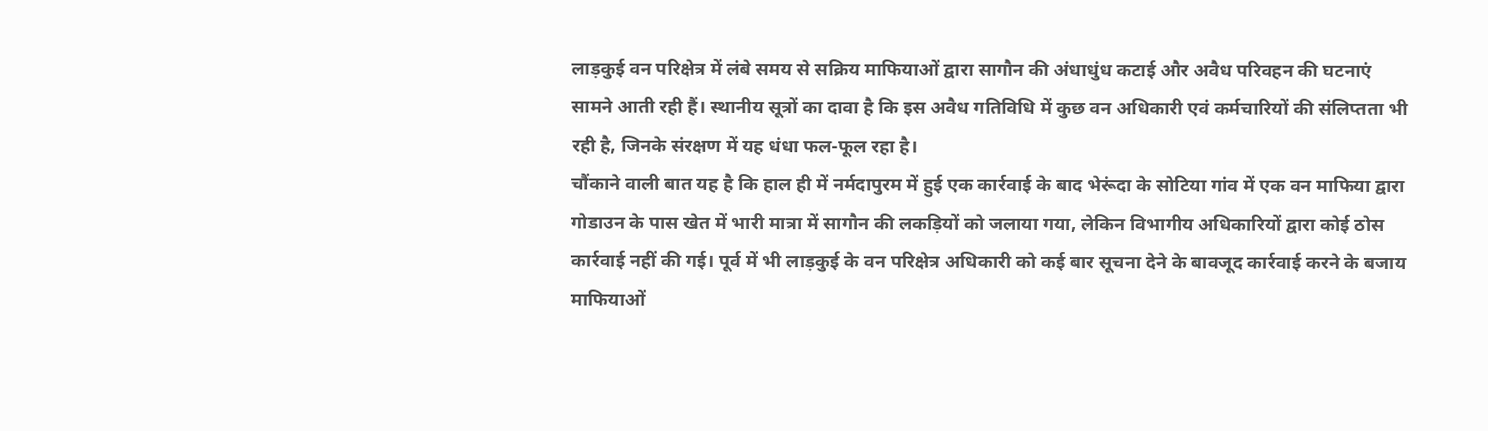लाड़कुई वन परिक्षेत्र में लंबे समय से सक्रिय माफियाओं द्वारा सागौन की अंधाधुंध कटाई और अवैध परिवहन की घटनाएं सामने आती रही हैं। स्थानीय सूत्रों का दावा है कि इस अवैध गतिविधि में कुछ वन अधिकारी एवं कर्मचारियों की संलिप्तता भी रही है, जिनके संरक्षण में यह धंधा फल-फूल रहा है।
चौंकाने वाली बात यह है कि हाल ही में नर्मदापुरम में हुई एक कार्रवाई के बाद भेरूंदा के सोटिया गांव में एक वन माफिया द्वारा गोडाउन के पास खेत में भारी मात्रा में सागौन की लकड़ियों को जलाया गया, लेकिन विभागीय अधिकारियों द्वारा कोई ठोस कार्रवाई नहीं की गई। पूर्व में भी लाड़कुई के वन परिक्षेत्र अधिकारी को कई बार सूचना देने के बावजूद कार्रवाई करने के बजाय माफियाओं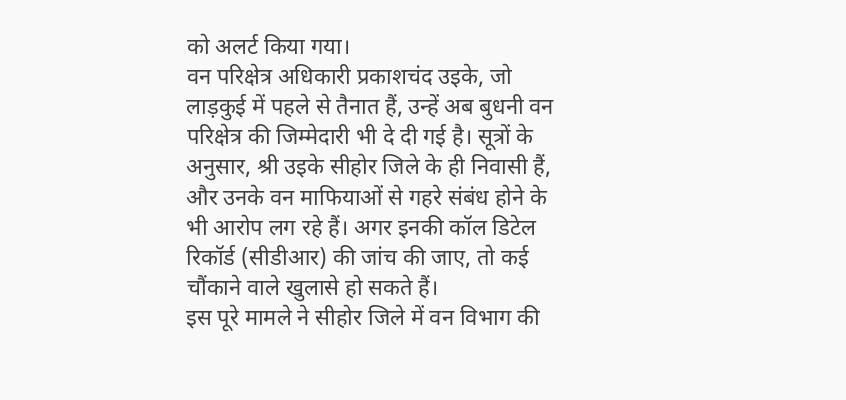को अलर्ट किया गया।
वन परिक्षेत्र अधिकारी प्रकाशचंद उइके, जो लाड़कुई में पहले से तैनात हैं, उन्हें अब बुधनी वन परिक्षेत्र की जिम्मेदारी भी दे दी गई है। सूत्रों के अनुसार, श्री उइके सीहोर जिले के ही निवासी हैं, और उनके वन माफियाओं से गहरे संबंध होने के भी आरोप लग रहे हैं। अगर इनकी कॉल डिटेल रिकॉर्ड (सीडीआर) की जांच की जाए, तो कई चौंकाने वाले खुलासे हो सकते हैं।
इस पूरे मामले ने सीहोर जिले में वन विभाग की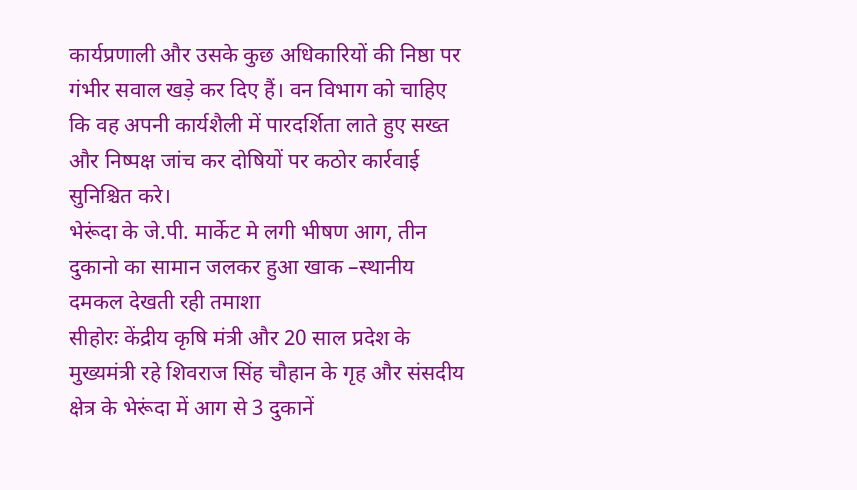कार्यप्रणाली और उसके कुछ अधिकारियों की निष्ठा पर गंभीर सवाल खड़े कर दिए हैं। वन विभाग को चाहिए कि वह अपनी कार्यशैली में पारदर्शिता लाते हुए सख्त और निष्पक्ष जांच कर दोषियों पर कठोर कार्रवाई सुनिश्चित करे।
भेरूंदा के जे.पी. मार्केट मे लगी भीषण आग, तीन दुकानो का सामान जलकर हुआ खाक –स्थानीय दमकल देखती रही तमाशा
सीहोरः केंद्रीय कृषि मंत्री और 20 साल प्रदेश के मुख्यमंत्री रहे शिवराज सिंह चौहान के गृह और संसदीय क्षेत्र के भेरूंदा में आग से 3 दुकानें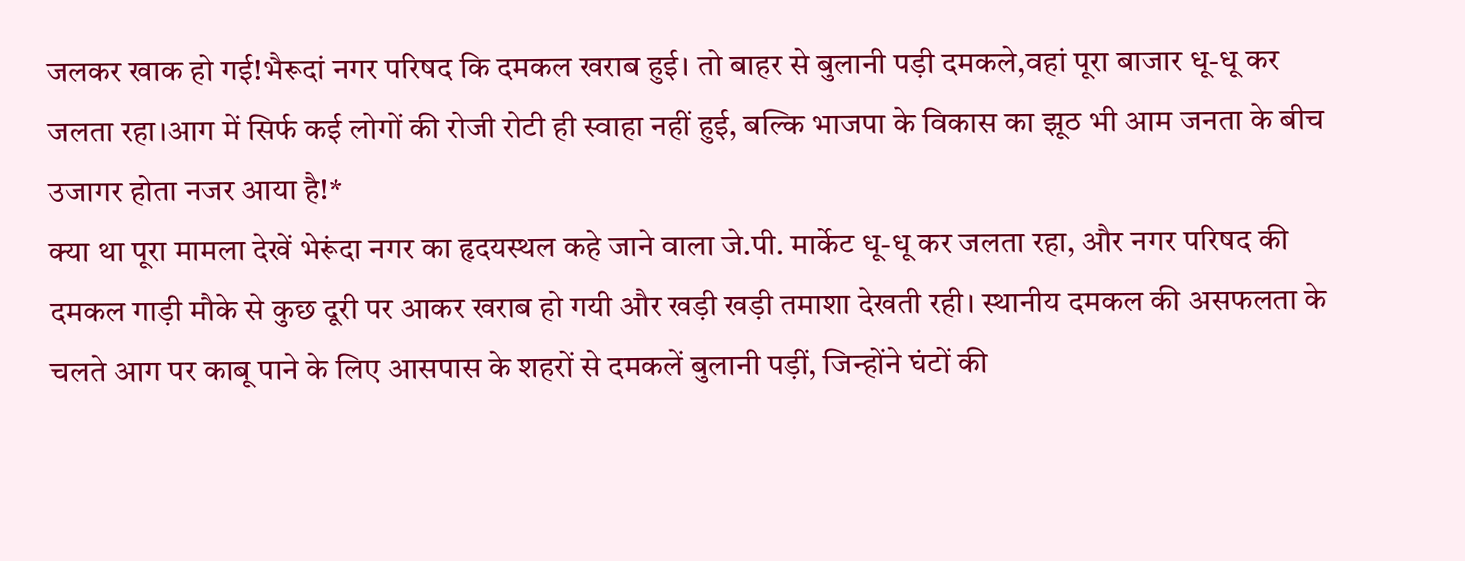जलकर खाक हो गई!भैरूदां नगर परिषद कि दमकल खराब हुई। तो बाहर से बुलानी पड़ी दमकले,वहां पूरा बाजार धू-धू कर जलता रहा।आग में सिर्फ कई लोगों की रोजी रोटी ही स्वाहा नहीं हुई, बल्कि भाजपा के विकास का झूठ भी आम जनता के बीच उजागर होता नजर आया है!*
क्या था पूरा मामला देखें भेरूंदा नगर का हृदयस्थल कहे जाने वाला जे.पी. मार्केट धू-धू कर जलता रहा, और नगर परिषद की दमकल गाड़ी मौके से कुछ दूरी पर आकर खराब हो गयी और खड़ी खड़ी तमाशा देखती रही। स्थानीय दमकल की असफलता के चलते आग पर काबू पाने के लिए आसपास के शहरों से दमकलें बुलानी पड़ीं, जिन्होंने घंटों की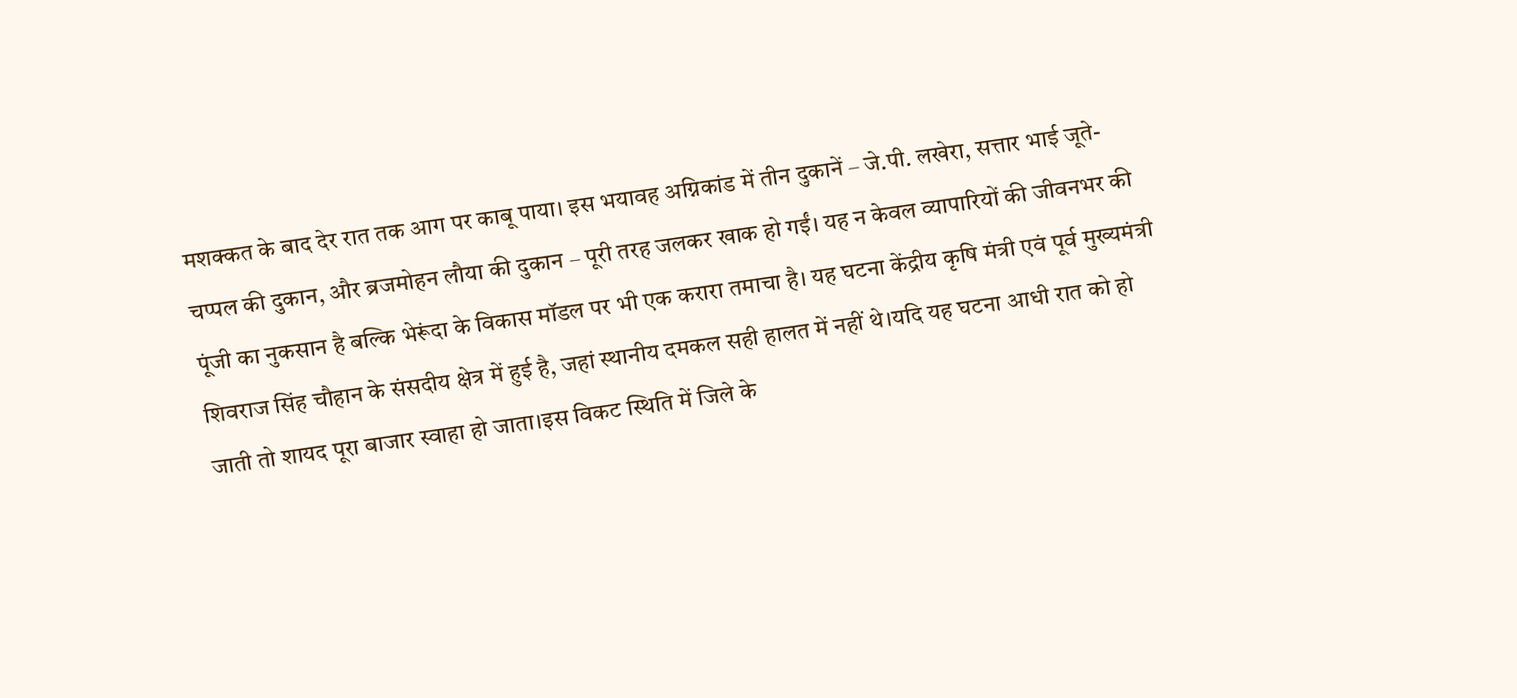मशक्कत के बाद देर रात तक आग पर काबू पाया। इस भयावह अग्निकांड में तीन दुकानें – जे.पी. लखेरा, सत्तार भाई जूते-चप्पल की दुकान, और ब्रजमोहन लौया की दुकान – पूरी तरह जलकर खाक हो गईं। यह न केवल व्यापारियों की जीवनभर की पूंजी का नुकसान है बल्कि भेरूंदा के विकास मॉडल पर भी एक करारा तमाचा है। यह घटना केंद्रीय कृषि मंत्री एवं पूर्व मुख्यमंत्री शिवराज सिंह चौहान के संसदीय क्षेत्र में हुई है, जहां स्थानीय दमकल सही हालत में नहीं थे।यदि यह घटना आधी रात को हो जाती तो शायद पूरा बाजार स्वाहा हो जाता।इस विकट स्थिति में जिले के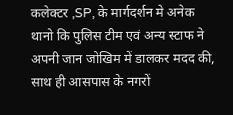कलेक्टर ,SP, के मार्गदर्शन मे अनेक थानो कि पुलिस टीम एवं अन्य स्टाफ ने अपनी जान जोखिम में डालकर मदद की, साथ ही आसपास के नगरों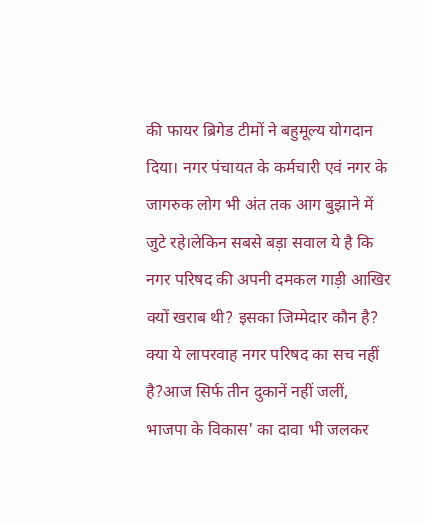की फायर ब्रिगेड टीमों ने बहुमूल्य योगदान दिया। नगर पंचायत के कर्मचारी एवं नगर के जागरुक लोग भी अंत तक आग बुझाने में जुटे रहे।लेकिन सबसे बड़ा सवाल ये है कि नगर परिषद की अपनी दमकल गाड़ी आखिर क्यों खराब थी? इसका जिम्मेदार कौन है? क्या ये लापरवाह नगर परिषद का सच नहीं है?आज सिर्फ तीन दुकानें नहीं जलीं, भाजपा के विकास' का दावा भी जलकर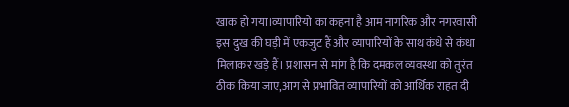खाक हो गया।व्यापारियो का कहना है आम नागरिक और नगरवासी इस दुख की घड़ी में एकजुट हैं और व्यापारियों के साथ कंधे से कंधा मिलाकर खड़े हैं। प्रशासन से मांग है कि दमकल व्यवस्था को तुरंत ठीक किया जाए,आग से प्रभावित व्यापारियों को आर्थिक राहत दी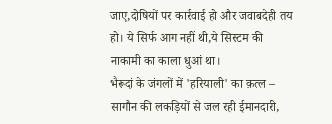जाए,दोषियों पर कार्रवाई हो और जवाबदेही तय हो। ये सिर्फ आग नहीं थी,ये सिस्टम की नाकामी का काला धुआं था।
भैरूदां के जंगलों में 'हरियाली' का क़त्ल – सागौन की लकड़ियों से जल रही ईमानदारी,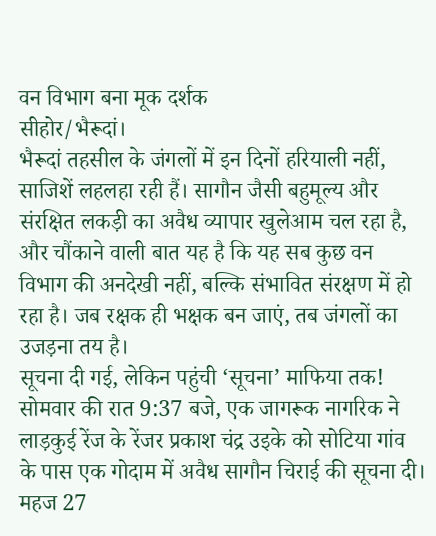वन विभाग बना मूक दर्शक
सीहोर/भैरूदां।
भैरूदां तहसील के जंगलों में इन दिनों हरियाली नहीं, साजिशें लहलहा रही हैं। सागौन जैसी बहुमूल्य और संरक्षित लकड़ी का अवैध व्यापार खुलेआम चल रहा है, और चौंकाने वाली बात यह है कि यह सब कुछ वन विभाग की अनदेखी नहीं, बल्कि संभावित संरक्षण में हो रहा है। जब रक्षक ही भक्षक बन जाएं, तब जंगलों का उजड़ना तय है।
सूचना दी गई, लेकिन पहुंची ‘सूचना’ माफिया तक!
सोमवार की रात 9:37 बजे, एक जागरूक नागरिक ने लाड़कुई रेंज के रेंजर प्रकाश चंद्र उइके को सोटिया गांव के पास एक गोदाम में अवैध सागौन चिराई की सूचना दी। महज 27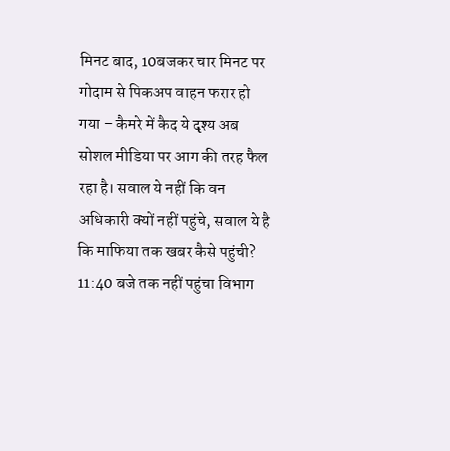मिनट बाद, 10बजकर चार मिनट पर गोदाम से पिकअप वाहन फरार हो गया – कैमरे में कैद ये दृश्य अब सोशल मीडिया पर आग की तरह फैल रहा है। सवाल ये नहीं कि वन अधिकारी क्यों नहीं पहुंचे, सवाल ये है कि माफिया तक खबर कैसे पहुंची?
11:40 बजे तक नहीं पहुंचा विभाग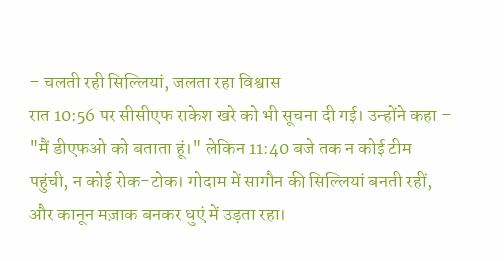– चलती रही सिल्लियां, जलता रहा विश्वास
रात 10:56 पर सीसीएफ राकेश खरे को भी सूचना दी गई। उन्होंने कहा – "मैं डीएफओ को बताता हूं।" लेकिन 11:40 बजे तक न कोई टीम पहुंची, न कोई रोक-टोक। गोदाम में सागौन की सिल्लियां बनती रहीं, और कानून मज़ाक बनकर धुएं में उड़ता रहा।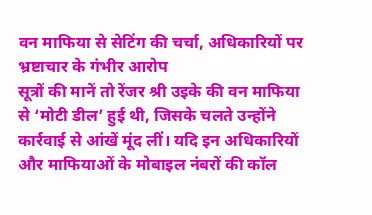वन माफिया से सेटिंग की चर्चा, अधिकारियों पर भ्रष्टाचार के गंभीर आरोप
सूत्रों की मानें तो रेंजर श्री उइके की वन माफिया से ‘मोटी डील’ हुई थी, जिसके चलते उन्होंने कार्रवाई से आंखें मूंद लीं। यदि इन अधिकारियों और माफियाओं के मोबाइल नंबरों की कॉल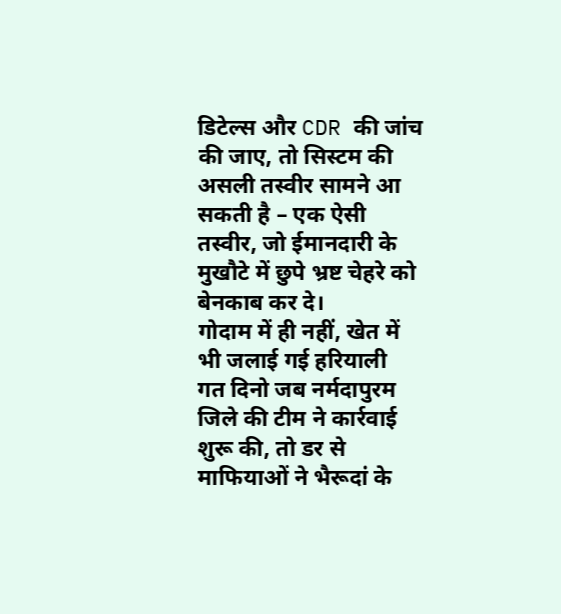डिटेल्स और CDR की जांच की जाए, तो सिस्टम की असली तस्वीर सामने आ सकती है – एक ऐसी तस्वीर, जो ईमानदारी के मुखौटे में छुपे भ्रष्ट चेहरे को बेनकाब कर दे।
गोदाम में ही नहीं, खेत में भी जलाई गई हरियाली
गत दिनो जब नर्मदापुरम जिले की टीम ने कार्रवाई शुरू की, तो डर से माफियाओं ने भैरूदां के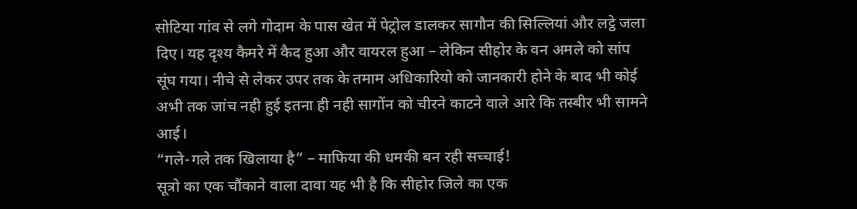सोटिया गांव से लगे गोदाम के पास खेत में पेट्रोल डालकर सागौन की सिल्लियां और लट्ठे जला दिए। यह दृश्य कैमरे में कैद हुआ और वायरल हुआ – लेकिन सीहोर के वन अमले को सांप सूंघ गया। नीचे से लेकर उपर तक के तमाम अधिकारियो को जानकारी होने के बाद भी कोई अभी तक जांच नही हुई इतना ही नही सागोंन को चीरने काटने वाले आरे कि तस्बीर भी सामने आई।
“गले-गले तक खिलाया है” – माफिया की धमकी बन रही सच्चाई!
सूत्रो का एक चौंकाने वाला दावा यह भी है कि सीहोर जिले का एक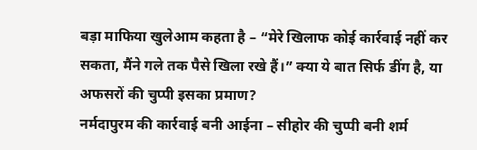बड़ा माफिया खुलेआम कहता है – “मेरे खिलाफ कोई कार्रवाई नहीं कर सकता, मैंने गले तक पैसे खिला रखे हैं।” क्या ये बात सिर्फ डींग है, या अफसरों की चुप्पी इसका प्रमाण?
नर्मदापुरम की कार्रवाई बनी आईना – सीहोर की चुप्पी बनी शर्म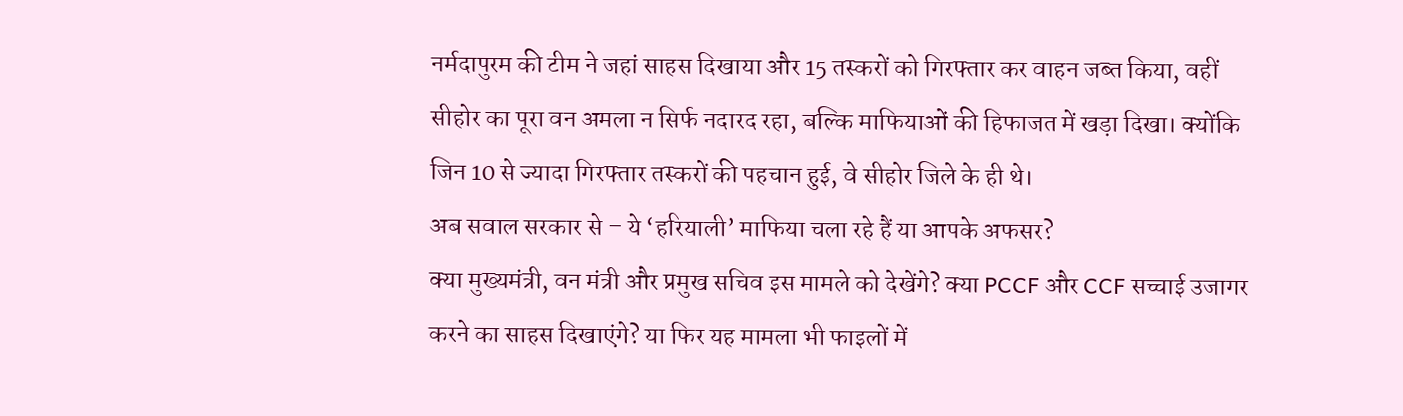नर्मदापुरम की टीम ने जहां साहस दिखाया और 15 तस्करों को गिरफ्तार कर वाहन जब्त किया, वहीं सीहोर का पूरा वन अमला न सिर्फ नदारद रहा, बल्कि माफियाओं की हिफाजत में खड़ा दिखा। क्योंकि जिन 10 से ज्यादा गिरफ्तार तस्करों की पहचान हुई, वे सीहोर जिले के ही थे।
अब सवाल सरकार से – ये ‘हरियाली’ माफिया चला रहे हैं या आपके अफसर?
क्या मुख्यमंत्री, वन मंत्री और प्रमुख सचिव इस मामले को देखेंगे? क्या PCCF और CCF सच्चाई उजागर करने का साहस दिखाएंगे? या फिर यह मामला भी फाइलों में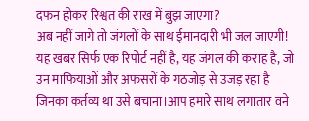दफन होकर रिश्वत की राख में बुझ जाएगा?
अब नहीं जागे तो जंगलों के साथ ईमानदारी भी जल जाएगी!
यह खबर सिर्फ एक रिपोर्ट नहीं है, यह जंगल की कराह है, जो उन माफियाओं और अफसरों के गठजोड़ से उजड़ रहा है जिनका कर्तव्य था उसे बचाना।आप हमारे साथ लगातार वने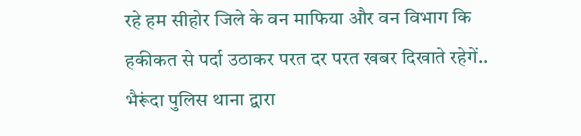रहे हम सीहोर जिले के वन माफिया और वन विभाग कि हकीकत से पर्दा उठाकर परत दर परत खबर दिखाते रहेगें..
भैरूंदा पुलिस थाना द्वारा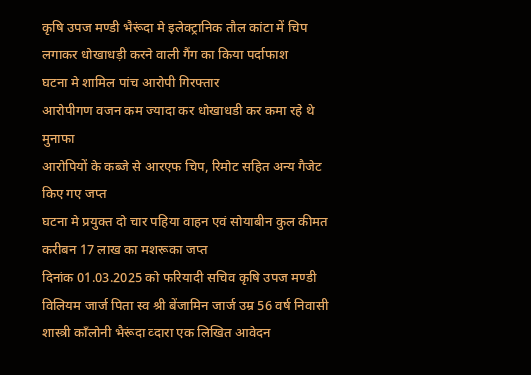कृषि उपज मण्डी भैरूंदा मे इलेक्ट्रानिक तौल कांटा में चिप लगाकर धोखाधड़ी करने वाली गैंग का किया पर्दाफाश
घटना मे शामिल पांच आरोपी गिरफ्तार
आरोपीगण वजन कम ज्यादा कर धोखाधडी कर कमा रहे थे मुनाफा
आरोपियों के कब्जे से आरएफ चिप, रिमोट सहित अन्य गैजेट किए गए जप्त
घटना मे प्रयुक्त दो चार पहिया वाहन एवं सोयाबीन कुल कीमत करीबन 17 लाख का मशरूका जप्त
दिनांक 01.03.2025 को फरियादी सचिव कृषि उपज मण्डी विलियम जार्ज पिता स्व श्री बेंजामिन जार्ज उम्र 56 वर्ष निवासी शास्त्री काँलोनी भैरूंदा व्दारा एक लिखित आवेदन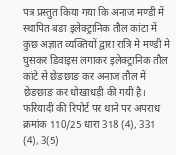पत्र प्रस्तुत किया गया कि अनाज मण्डी में स्थापित बङा इलेक्ट्रानिक तौल कांटा में कुछ अज्ञात व्यक्तियों द्वारा रात्रि मे मण्डी मे घुसकर डिवाइस लगाकर इलेक्ट्रानिक तौल कांटे से छेङछाङ कर अनाज तौल में छेङछाङ कर धोखाधड़ी की गयी है। फरियादी की रिपोर्ट पर थाने पर अपराध क्रमांक 110/25 धारा 318 (4), 331 (4), 3(5)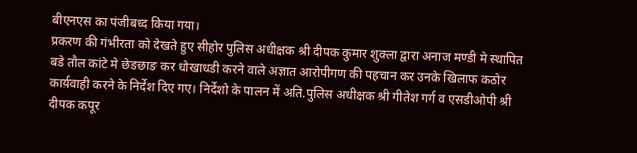बीएनएस का पंजीबध्द किया गया।
प्रकरण की गंभीरता को देखते हुए सीहोर पुलिस अधीक्षक श्री दीपक कुमार शुक्ला द्वारा अनाज मण्डी मे स्थापित बडे तौल कांटे मे छेङछाङ कर धोखाधडी करने वाले अज्ञात आरोपीगण की पहचान कर उनके खिलाफ कठोर कार्य़वाही करने के निर्देश दिए गए। निर्देशो के पालन में अति.पुलिस अधीक्षक श्री गीतेश गर्ग व एसडीओपी श्री दीपक कपूर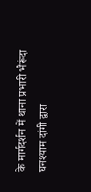के मार्गदर्शन में थाना प्रभारी भैरूंदा घनश्याम दांगी द्वारा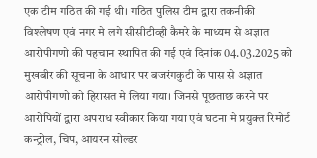एक टीम गठित की गई थी। गठित पुलिस टीम द्वारा तकनीकी विश्लेषण एवं नगर मे लगे सीसीटीव्ही कैमरे के माध्यम से अज्ञात आरोपीगणो की पहचान स्थापित की गई एवं दिनांक 04.03.2025 को मुखबीर की सूचना के आधार पर बजरंगकुटी के पास से अज्ञात आरोपीगणो को हिरासत मे लिया गया। जिनसे पूछताछ करने पर आरोपियों द्वारा अपराध स्वीकार किया गया एवं घटना मे प्रयुक्त रिमोर्ट कन्ट्रोल, चिप, आयरन सोल्डर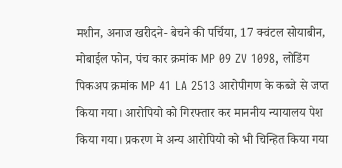मशीन, अनाज खरीदने- बेचने की पर्चिया, 17 क्वंटल सोयाबीन, मोबाईल फोन, पंच कार क्रमांक MP 09 ZV 1098, लोडिंग पिकअप क्रमांक MP 41 LA 2513 आरोपीगण के कब्जे से जप्त किया गया। आरोपियो को गिरफ्तार कर माननीय न्यायालय पेश किया गया। प्रकरण मे अन्य आरोपियो को भी चिन्हित किया गया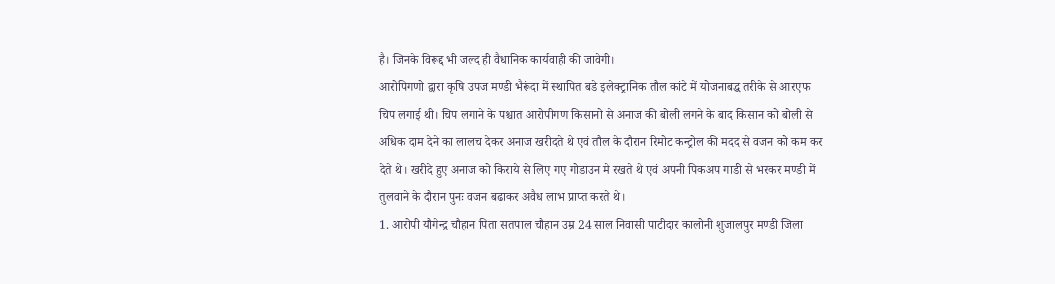है। जिनके विरूद्द भी जल्द ही वैधानिक कार्यवाही की जावेगी।
आरोपिगणो द्वारा कृषि उपज मण्डी भैरूंदा में स्थापित बडे इलेक्ट्रानिक तौल कांटे में योजनाबद्ध तरीके से आरएफ चिप लगाई थी। चिप लगाने के पश्चात आरोपीगण किसानो से अनाज की बोली लगने के बाद किसान को बोली से अधिक दाम देने का लालच देकर अनाज खरीदते थे एवं तौल के दौरान रिमोट कन्ट्रोल की मदद से वजन को कम कर देते थे। खरीदे हुए अनाज को किराये से लिए गए गोडाउन मे रखते थे एवं अपनी पिकअप गाडी से भरकर मण्डी में तुलवाने के दौरान पुनः वजन बढाकर अवैध लाभ प्राप्त करते थे।
1. आरोपी यौगेन्द्र चौहान पिता सतपाल चौहान उम्र 24 साल निवासी पाटीदार कालोनी शुजालपुर मण्डी जिला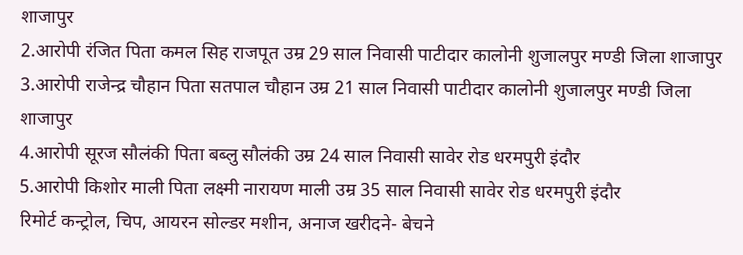शाजापुर
2.आरोपी रंजित पिता कमल सिह राजपूत उम्र 29 साल निवासी पाटीदार कालोनी शुजालपुर मण्डी जिला शाजापुर
3.आरोपी राजेन्द्र चौहान पिता सतपाल चौहान उम्र 21 साल निवासी पाटीदार कालोनी शुजालपुर मण्डी जिला शाजापुर
4.आरोपी सूरज सौलंकी पिता बब्लु सौलंकी उम्र 24 साल निवासी सावेर रोड धरमपुरी इंदौर
5.आरोपी किशोर माली पिता लक्ष्मी नारायण माली उम्र 35 साल निवासी सावेर रोड धरमपुरी इंदौर
रिमोर्ट कन्ट्रोल, चिप, आयरन सोल्डर मशीन, अनाज खरीदने- बेचने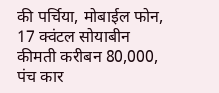की पर्चिया, मोबाईल फोन, 17 क्वंटल सोयाबीन कीमती करीबन 80,000, पंच कार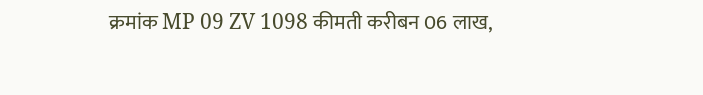क्रमांक MP 09 ZV 1098 कीमती करीबन 06 लाख,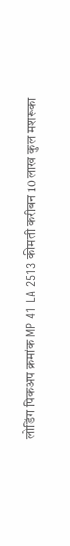लोडिंग पिकअप क्रमांक MP 41 LA 2513 कीमती करीबन 10 लाख कुल मशरूका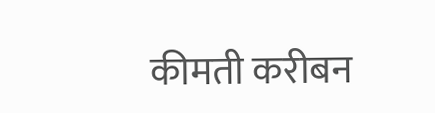कीमती करीबन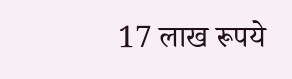17 लाख रूपये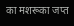का मशरूका जप्त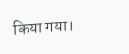किया गया।